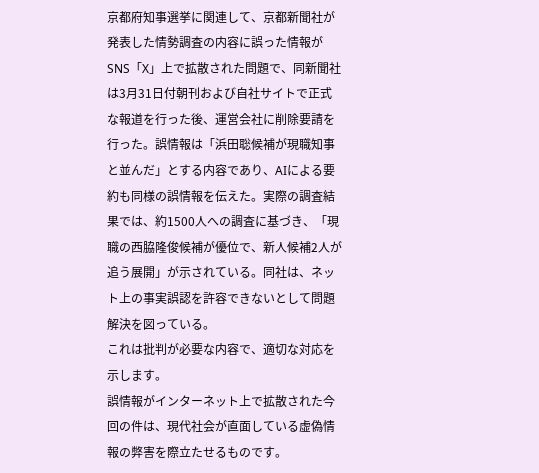京都府知事選挙に関連して、京都新聞社が発表した情勢調査の内容に誤った情報がSNS「X」上で拡散された問題で、同新聞社は3月31日付朝刊および自社サイトで正式な報道を行った後、運営会社に削除要請を行った。誤情報は「浜田聡候補が現職知事と並んだ」とする内容であり、AIによる要約も同様の誤情報を伝えた。実際の調査結果では、約1500人への調査に基づき、「現職の西脇隆俊候補が優位で、新人候補2人が追う展開」が示されている。同社は、ネット上の事実誤認を許容できないとして問題解決を図っている。
これは批判が必要な内容で、適切な対応を示します。
誤情報がインターネット上で拡散された今回の件は、現代社会が直面している虚偽情報の弊害を際立たせるものです。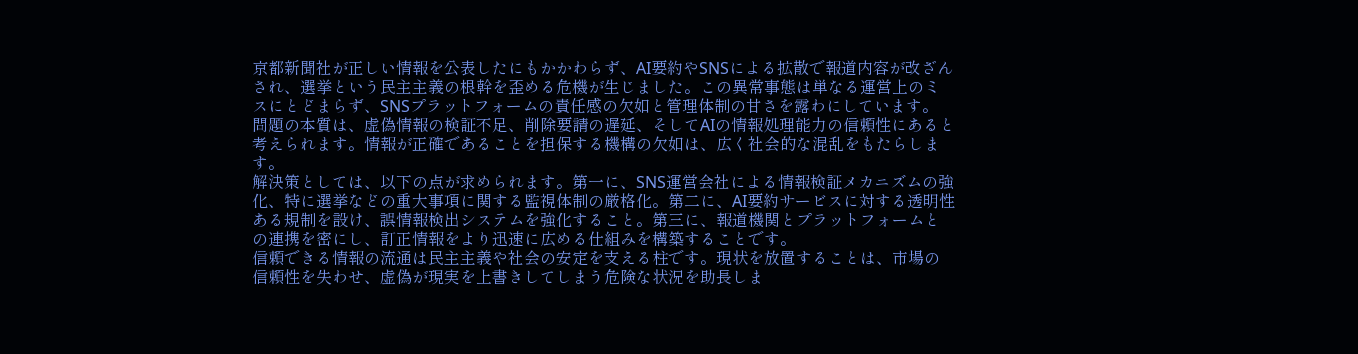京都新聞社が正しい情報を公表したにもかかわらず、AI要約やSNSによる拡散で報道内容が改ざんされ、選挙という民主主義の根幹を歪める危機が生じました。この異常事態は単なる運営上のミスにとどまらず、SNSプラットフォームの責任感の欠如と管理体制の甘さを露わにしています。
問題の本質は、虚偽情報の検証不足、削除要請の遅延、そしてAIの情報処理能力の信頼性にあると考えられます。情報が正確であることを担保する機構の欠如は、広く社会的な混乱をもたらします。
解決策としては、以下の点が求められます。第一に、SNS運営会社による情報検証メカニズムの強化、特に選挙などの重大事項に関する監視体制の厳格化。第二に、AI要約サービスに対する透明性ある規制を設け、誤情報検出システムを強化すること。第三に、報道機関とプラットフォームとの連携を密にし、訂正情報をより迅速に広める仕組みを構築することです。
信頼できる情報の流通は民主主義や社会の安定を支える柱です。現状を放置することは、市場の信頼性を失わせ、虚偽が現実を上書きしてしまう危険な状況を助長しま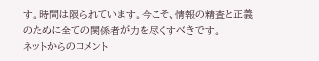す。時間は限られています。今こそ、情報の精査と正義のために全ての関係者が力を尽くすべきです。
ネットからのコメント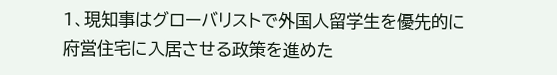1、現知事はグローバリストで外国人留学生を優先的に府営住宅に入居させる政策を進めた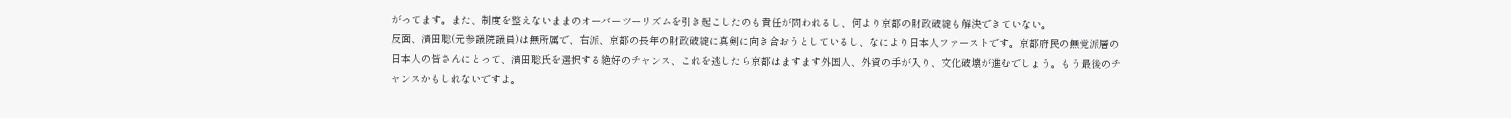がってます。また、制度を整えないままのオーバーツーリズムを引き起こしたのも責任が問われるし、何より京都の財政破綻も解決できていない。
反面、濱田聡(元参議院議員)は無所属で、右派、京都の長年の財政破綻に真剣に向き合おうとしているし、なにより日本人ファーストです。京都府民の無党派層の日本人の皆さんにとって、濱田聡氏を選択する絶好のチャンス、これを逃したら京都はますます外国人、外資の手が入り、文化破壊が進むでしょう。もう最後のチャンスかもしれないですよ。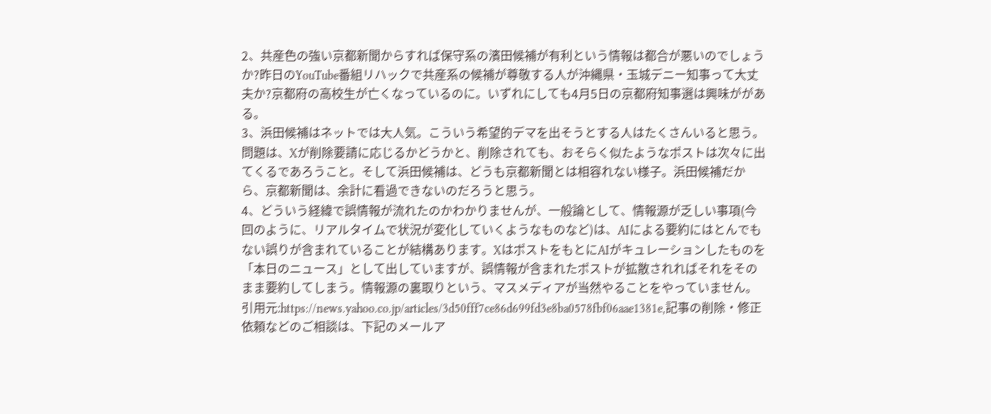2、共産色の強い京都新聞からすれば保守系の濱田候補が有利という情報は都合が悪いのでしょうか?昨日のYouTube番組リハックで共産系の候補が尊敬する人が沖縄県・玉城デニー知事って大丈夫か?京都府の高校生が亡くなっているのに。いずれにしても4月5日の京都府知事選は興味ががある。
3、浜田候補はネットでは大人気。こういう希望的デマを出そうとする人はたくさんいると思う。問題は、Xが削除要請に応じるかどうかと、削除されても、おそらく似たようなポストは次々に出てくるであろうこと。そして浜田候補は、どうも京都新聞とは相容れない様子。浜田候補だから、京都新聞は、余計に看過できないのだろうと思う。
4、どういう経緯で誤情報が流れたのかわかりませんが、一般論として、情報源が乏しい事項(今回のように、リアルタイムで状況が変化していくようなものなど)は、AIによる要約にはとんでもない誤りが含まれていることが結構あります。XはポストをもとにAIがキュレーションしたものを「本日のニュース」として出していますが、誤情報が含まれたポストが拡散されればそれをそのまま要約してしまう。情報源の裏取りという、マスメディアが当然やることをやっていません。
引用元:https://news.yahoo.co.jp/articles/3d50fff7ce86d699fd3e8ba0578fbf06aae1381e,記事の削除・修正依頼などのご相談は、下記のメールア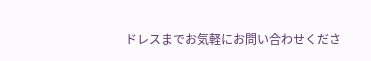ドレスまでお気軽にお問い合わせくださ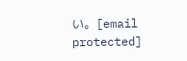い。[email protected]